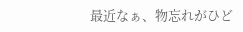最近なぁ、物忘れがひど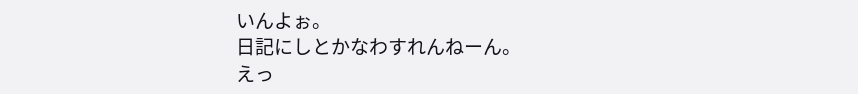いんよぉ。
日記にしとかなわすれんねーん。
えっ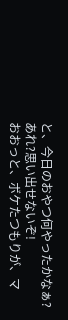と、今日のおやつ何やったかなぁ?
あれ?思い出せないぞ!
おおっと、ボケたつもりが、マ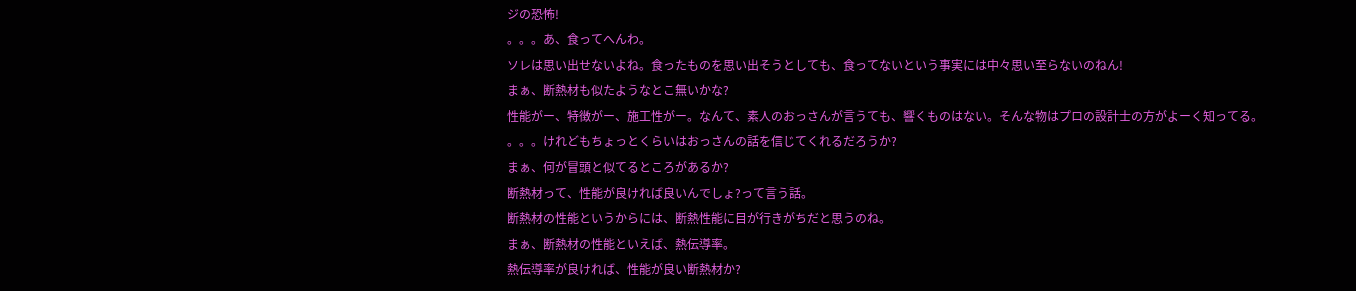ジの恐怖!
。。。あ、食ってへんわ。
ソレは思い出せないよね。食ったものを思い出そうとしても、食ってないという事実には中々思い至らないのねん!
まぁ、断熱材も似たようなとこ無いかな?
性能がー、特徴がー、施工性がー。なんて、素人のおっさんが言うても、響くものはない。そんな物はプロの設計士の方がよーく知ってる。
。。。けれどもちょっとくらいはおっさんの話を信じてくれるだろうか?
まぁ、何が冒頭と似てるところがあるか?
断熱材って、性能が良ければ良いんでしょ?って言う話。
断熱材の性能というからには、断熱性能に目が行きがちだと思うのね。
まぁ、断熱材の性能といえば、熱伝導率。
熱伝導率が良ければ、性能が良い断熱材か?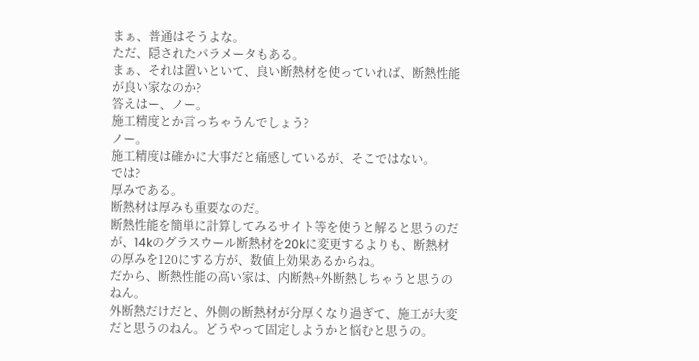まぁ、普通はそうよな。
ただ、隠されたパラメータもある。
まぁ、それは置いといて、良い断熱材を使っていれば、断熱性能が良い家なのか?
答えはー、ノー。
施工精度とか言っちゃうんでしょう?
ノー。
施工精度は確かに大事だと痛感しているが、そこではない。
では?
厚みである。
断熱材は厚みも重要なのだ。
断熱性能を簡単に計算してみるサイト等を使うと解ると思うのだが、14kのグラスウール断熱材を20kに変更するよりも、断熱材の厚みを120にする方が、数値上効果あるからね。
だから、断熱性能の高い家は、内断熱+外断熱しちゃうと思うのねん。
外断熱だけだと、外側の断熱材が分厚くなり過ぎて、施工が大変だと思うのねん。どうやって固定しようかと悩むと思うの。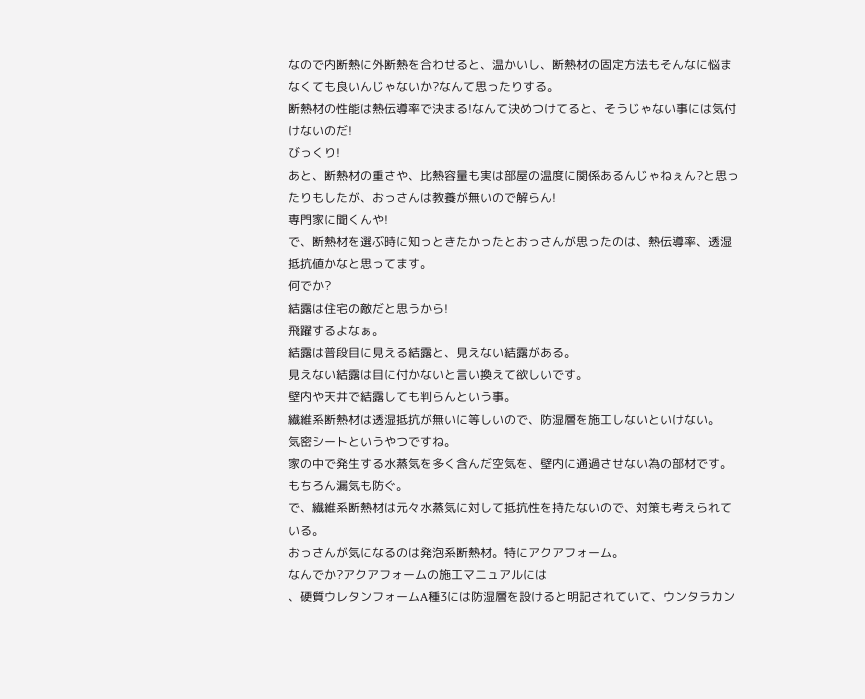なので内断熱に外断熱を合わせると、温かいし、断熱材の固定方法もそんなに悩まなくても良いんじゃないか?なんて思ったりする。
断熱材の性能は熱伝導率で決まる!なんて決めつけてると、そうじゃない事には気付けないのだ!
びっくり!
あと、断熱材の重さや、比熱容量も実は部屋の温度に関係あるんじゃねぇん?と思ったりもしたが、おっさんは教養が無いので解らん!
専門家に聞くんや!
で、断熱材を選ぶ時に知っときたかったとおっさんが思ったのは、熱伝導率、透湿抵抗値かなと思ってます。
何でか?
結露は住宅の敵だと思うから!
飛躍するよなぁ。
結露は普段目に見える結露と、見えない結露がある。
見えない結露は目に付かないと言い換えて欲しいです。
壁内や天井で結露しても判らんという事。
繊維系断熱材は透湿抵抗が無いに等しいので、防湿層を施工しないといけない。
気密シートというやつですね。
家の中で発生する水蒸気を多く含んだ空気を、壁内に通過させない為の部材です。
もちろん漏気も防ぐ。
で、繊維系断熱材は元々水蒸気に対して抵抗性を持たないので、対策も考えられている。
おっさんが気になるのは発泡系断熱材。特にアクアフォーム。
なんでか?アクアフォームの施工マニュアルには
、硬質ウレタンフォームA種3には防湿層を設けると明記されていて、ウンタラカン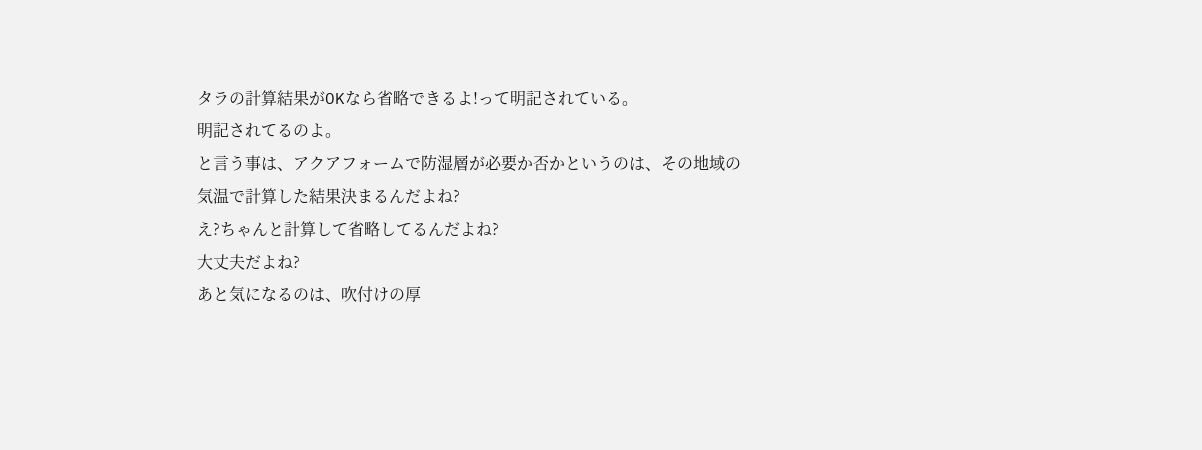タラの計算結果がOKなら省略できるよ!って明記されている。
明記されてるのよ。
と言う事は、アクアフォームで防湿層が必要か否かというのは、その地域の気温で計算した結果決まるんだよね?
え?ちゃんと計算して省略してるんだよね?
大丈夫だよね?
あと気になるのは、吹付けの厚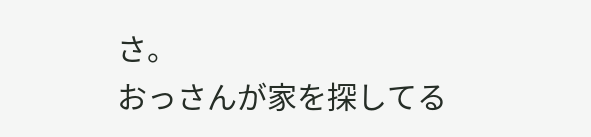さ。
おっさんが家を探してる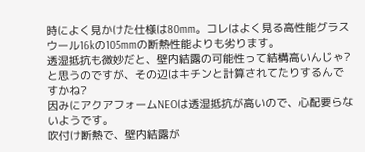時によく見かけた仕様は80mm。コレはよく見る高性能グラスウール16kの105mmの断熱性能よりも劣ります。
透湿抵抗も微妙だと、壁内結露の可能性って結構高いんじゃ?と思うのですが、その辺はキチンと計算されてたりするんですかね?
因みにアクアフォームNEOは透湿抵抗が高いので、心配要らないようです。
吹付け断熱で、壁内結露が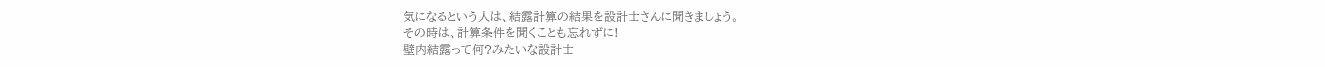気になるという人は、結露計算の結果を設計士さんに聞きましょう。
その時は、計算条件を聞くことも忘れずに!
壁内結露って何?みたいな設計士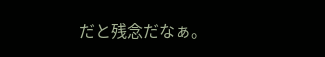だと残念だなぁ。